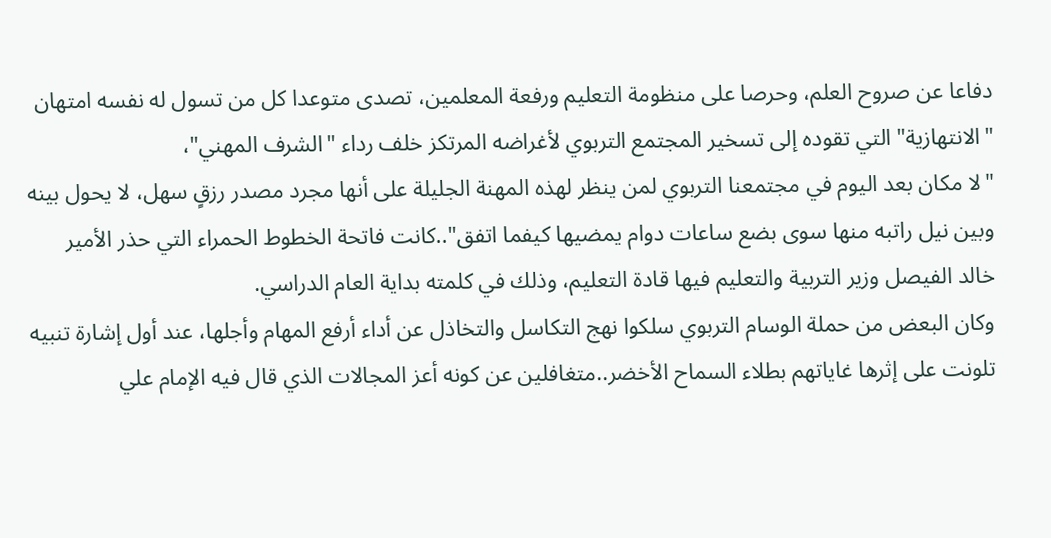دفاعا عن صروح العلم، وحرصا على منظومة التعليم ورفعة المعلمين، تصدى متوعدا كل من تسول له نفسه امتهان "الانتهازية" التي تقوده إلى تسخير المجتمع التربوي لأغراضه المرتكز خلف رداء "الشرف المهني"،
"لا مكان بعد اليوم في مجتمعنا التربوي لمن ينظر لهذه المهنة الجليلة على أنها مجرد مصدر رزقٍ سهل، لا يحول بينه وبين نيل راتبه منها سوى بضع ساعات دوام يمضيها كيفما اتفق"..كانت فاتحة الخطوط الحمراء التي حذر الأمير خالد الفيصل وزير التربية والتعليم فيها قادة التعليم، وذلك في كلمته بداية العام الدراسي.
وكان البعض من حملة الوسام التربوي سلكوا نهج التكاسل والتخاذل عن أداء أرفع المهام وأجلها، عند أول إشارة تنبيه تلونت على إثرها غاياتهم بطلاء السماح الأخضر..متغافلين عن كونه أعز المجالات الذي قال فيه الإمام علي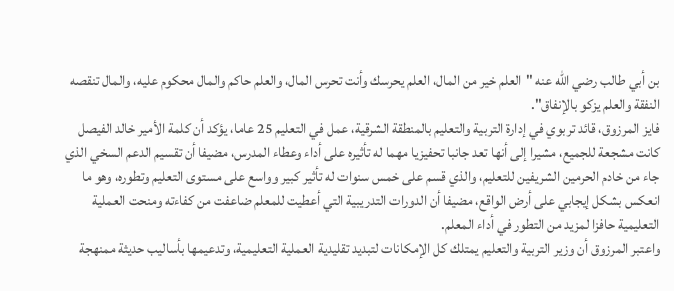بن أبي طالب رضي الله عنه "العلم خير من المال، العلم يحرسك وأنت تحرس المال، والعلم حاكم والمال محكوم عليه، والمال تنقصه النفقة والعلم يزكو بالإنفاق".
فايز المرزوق، قائد تربوي في إدارة التربية والتعليم بالمنطقة الشرقية، عمل في التعليم 25 عاما، يؤكد أن كلمة الأمير خالد الفيصل كانت مشجعة للجميع، مشيرا إلى أنها تعد جانبا تحفيزيا مهما له تأثيره على أداء وعطاء المدرس، مضيفا أن تقسيم الدعم السخي الذي جاء من خادم الحرمين الشريفين للتعليم، والذي قسم على خمس سنوات له تأثير كبير وواسع على مستوى التعليم وتطوره، وهو ما انعكس بشكل إيجابي على أرض الواقع، مضيفا أن الدورات التدريبية التي أعطيت للمعلم ضاعفت من كفاءته ومنحت العملية التعليمية حافزا لمزيد من التطور في أداء المعلم.
واعتبر المرزوق أن وزير التربية والتعليم يمتلك كل الإمكانات لتبديد تقليدية العملية التعليمية، وتدعيمها بأساليب حديثة ممنهجة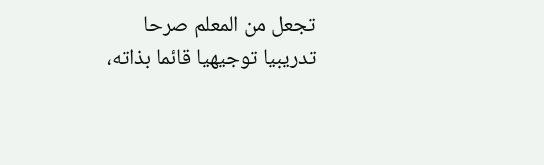تجعل من المعلم صرحا تدريبيا توجيهيا قائما بذاته،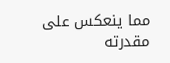مما ينعكس على مقدرته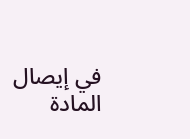في إيصال المادة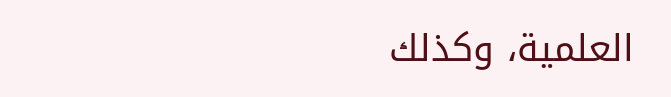العلمية، وكذلك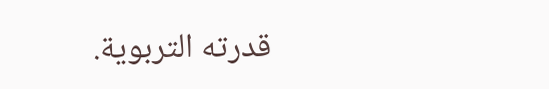قدرته التربوية.